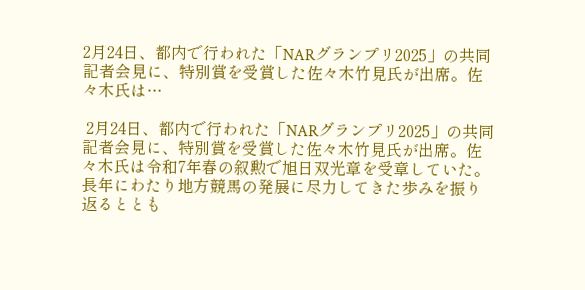2月24日、都内で行われた「NARグランプリ2025」の共同記者会見に、特別賞を受賞した佐々木竹見氏が出席。佐々木氏は…

 2月24日、都内で行われた「NARグランプリ2025」の共同記者会見に、特別賞を受賞した佐々木竹見氏が出席。佐々木氏は令和7年春の叙勲で旭日双光章を受章していた。長年にわたり地方競馬の発展に尽力してきた歩みを振り返るととも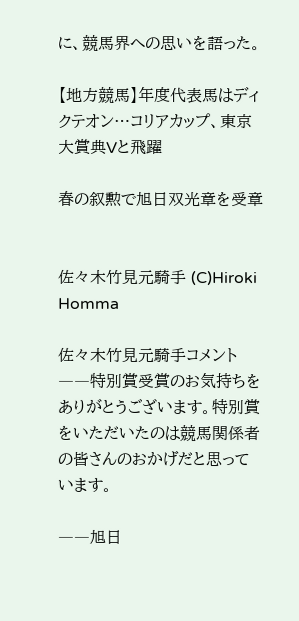に、競馬界への思いを語った。

【地方競馬】年度代表馬はディクテオン…コリアカップ、東京大賞典Vと飛躍

春の叙勲で旭日双光章を受章


佐々木竹見元騎手 (C)Hiroki Homma

佐々木竹見元騎手コメント
――特別賞受賞のお気持ちを
ありがとうございます。特別賞をいただいたのは競馬関係者の皆さんのおかげだと思っています。

――旭日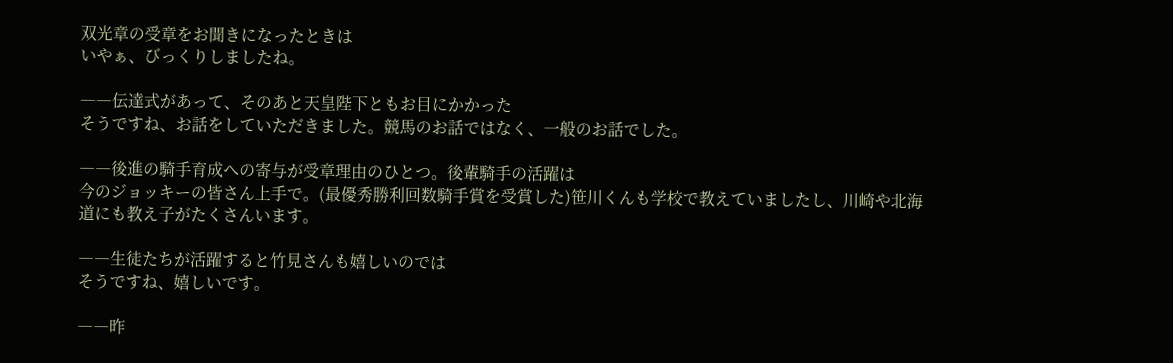双光章の受章をお聞きになったときは
いやぁ、びっくりしましたね。

――伝達式があって、そのあと天皇陛下ともお目にかかった
そうですね、お話をしていただきました。競馬のお話ではなく、一般のお話でした。

――後進の騎手育成への寄与が受章理由のひとつ。後輩騎手の活躍は
今のジョッキーの皆さん上手で。(最優秀勝利回数騎手賞を受賞した)笹川くんも学校で教えていましたし、川崎や北海道にも教え子がたくさんいます。

――生徒たちが活躍すると竹見さんも嬉しいのでは
そうですね、嬉しいです。

――昨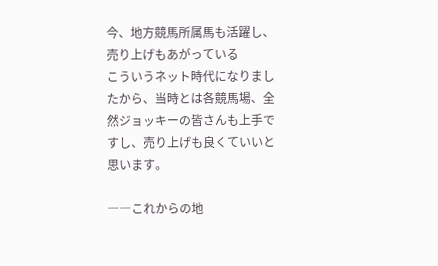今、地方競馬所属馬も活躍し、売り上げもあがっている
こういうネット時代になりましたから、当時とは各競馬場、全然ジョッキーの皆さんも上手ですし、売り上げも良くていいと思います。

――これからの地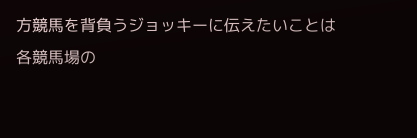方競馬を背負うジョッキーに伝えたいことは
各競馬場の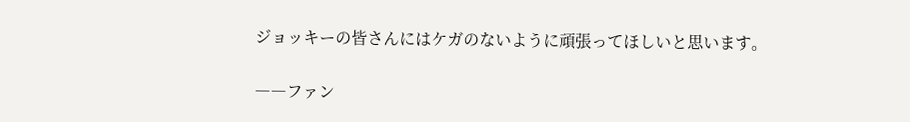ジョッキーの皆さんにはケガのないように頑張ってほしいと思います。

――ファン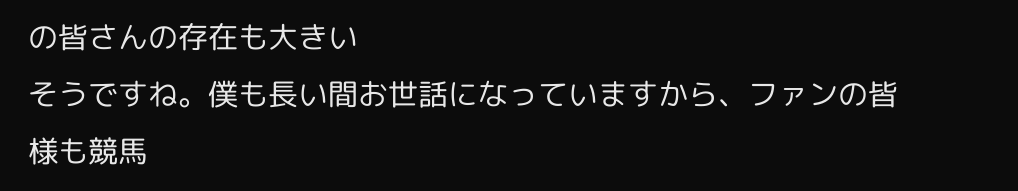の皆さんの存在も大きい
そうですね。僕も長い間お世話になっていますから、ファンの皆様も競馬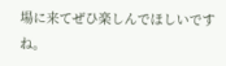場に来てぜひ楽しんでほしいですね。